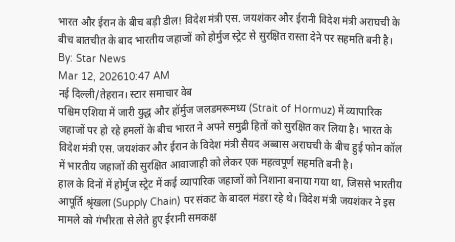भारत और ईरान के बीच बड़ी डील! विदेश मंत्री एस. जयशंकर और ईरानी विदेश मंत्री अराघची के बीच बातचीत के बाद भारतीय जहाजों को होर्मुज स्ट्रेट से सुरक्षित रास्ता देने पर सहमति बनी है।
By: Star News
Mar 12, 202610:47 AM
नई दिल्ली/तेहरान। स्टार समाचार वेब
पश्चिम एशिया में जारी युद्ध और हॉर्मुज जलडमरूमध्य (Strait of Hormuz) में व्यापारिक जहाजों पर हो रहे हमलों के बीच भारत ने अपने समुद्री हितों को सुरक्षित कर लिया है। भारत के विदेश मंत्री एस. जयशंकर और ईरान के विदेश मंत्री सैयद अब्बास अराघची के बीच हुई फोन कॉल में भारतीय जहाजों की सुरक्षित आवाजाही को लेकर एक महत्वपूर्ण सहमति बनी है।
हाल के दिनों में होर्मुज स्ट्रेट में कई व्यापारिक जहाजों को निशाना बनाया गया था, जिससे भारतीय आपूर्ति श्रृंखला (Supply Chain) पर संकट के बादल मंडरा रहे थे। विदेश मंत्री जयशंकर ने इस मामले को गंभीरता से लेते हुए ईरानी समकक्ष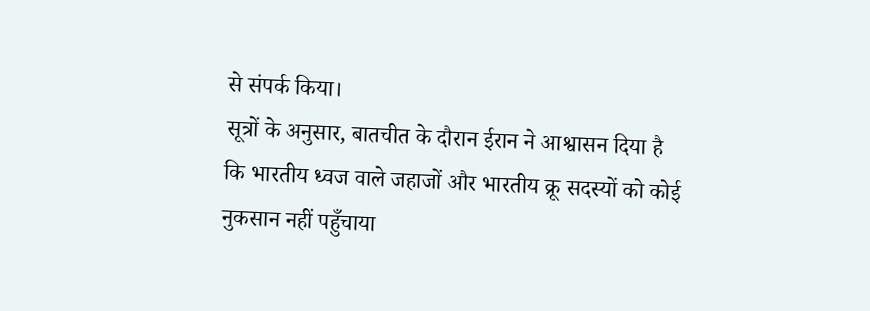से संपर्क किया।
सूत्रों के अनुसार, बातचीत के दौरान ईरान ने आश्वासन दिया है कि भारतीय ध्वज वाले जहाजों और भारतीय क्रू सदस्यों को कोई नुकसान नहीं पहुँचाया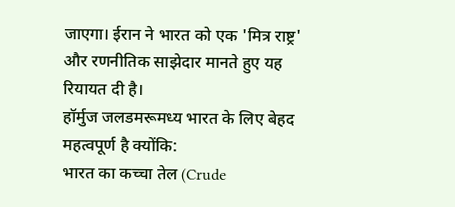जाएगा। ईरान ने भारत को एक 'मित्र राष्ट्र' और रणनीतिक साझेदार मानते हुए यह रियायत दी है।
हॉर्मुज जलडमरूमध्य भारत के लिए बेहद महत्वपूर्ण है क्योंकि:
भारत का कच्चा तेल (Crude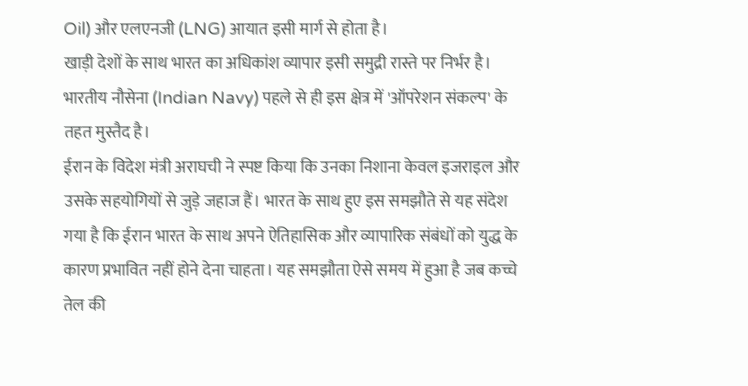Oil) और एलएनजी (LNG) आयात इसी मार्ग से होता है।
खाड़ी देशों के साथ भारत का अधिकांश व्यापार इसी समुद्री रास्ते पर निर्भर है।
भारतीय नौसेना (Indian Navy) पहले से ही इस क्षेत्र में 'ऑपरेशन संकल्प' के तहत मुस्तैद है।
ईरान के विदेश मंत्री अराघची ने स्पष्ट किया कि उनका निशाना केवल इजराइल और उसके सहयोगियों से जुड़े जहाज हैं। भारत के साथ हुए इस समझौते से यह संदेश गया है कि ईरान भारत के साथ अपने ऐतिहासिक और व्यापारिक संबंधों को युद्ध के कारण प्रभावित नहीं होने देना चाहता। यह समझौता ऐसे समय में हुआ है जब कच्चे तेल की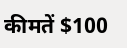कीमतें $100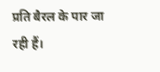प्रति बैरल के पार जा रही हैं।